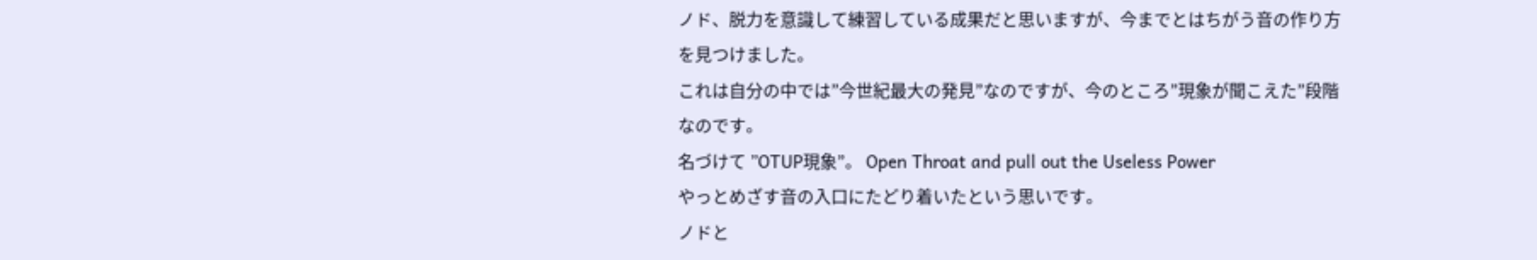ノド、脱力を意識して練習している成果だと思いますが、今までとはちがう音の作り方を見つけました。
これは自分の中では”今世紀最大の発見”なのですが、今のところ”現象が聞こえた”段階なのです。
名づけて ”OTUP現象”。 Open Throat and pull out the Useless Power
やっとめざす音の入口にたどり着いたという思いです。
ノドと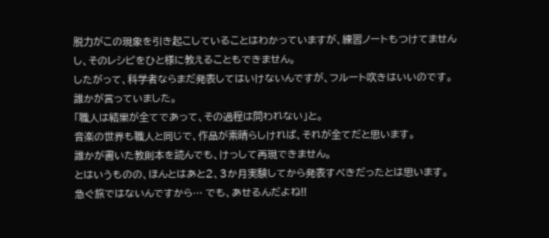脱力がこの現象を引き起こしていることはわかっていますが、練習ノートもつけてませんし、そのレシピをひと様に教えることもできません。
したがって、科学者ならまだ発表してはいけないんですが、フルート吹きはいいのです。
誰かが言っていました。
「職人は結果が全てであって、その過程は問われない」と。
音楽の世界も職人と同じで、作品が素晴らしければ、それが全てだと思います。
誰かが書いた教則本を読んでも、けっして再現できません。
とはいうものの、ほんとはあと2、3か月実験してから発表すべきだったとは思います。
急ぐ旅ではないんですから… でも、あせるんだよね!!